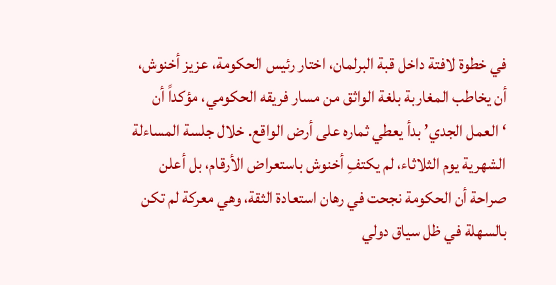في خطوة لافتة داخل قبة البرلمان، اختار رئيس الحكومة، عزيز أخنوش، أن يخاطب المغاربة بلغة الواثق من مسار فريقه الحكومي، مؤكداً أن ‘العمل الجدي’ بدأ يعطي ثماره على أرض الواقع. خلال جلسة المساءلة الشهرية يوم الثلاثاء، لم يكتفِ أخنوش باستعراض الأرقام، بل أعلن صراحة أن الحكومة نجحت في رهان استعادة الثقة، وهي معركة لم تكن بالسهلة في ظل سياق دولي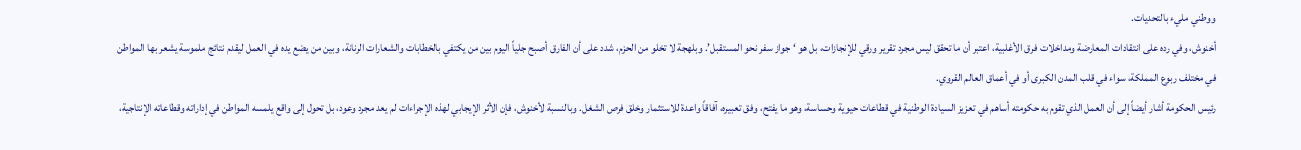ووطني مليء بالتحديات.
أخنوش، وفي رده على انتقادات المعارضة ومداخلات فرق الأغلبية، اعتبر أن ما تحقق ليس مجرد تقرير ورقي للإنجازات، بل هو ‘جواز سفر نحو المستقبل’. وبلهجة لا تخلو من الحزم، شدد على أن الفارق أصبح جلياً اليوم بين من يكتفي بالخطابات والشعارات الرنانة، وبين من يضع يده في العمل ليقدم نتائج ملموسة يشعر بها المواطن في مختلف ربوع المملكة، سواء في قلب المدن الكبرى أو في أعماق العالم القروي.
رئيس الحكومة أشار أيضاً إلى أن العمل الذي تقوم به حكومته أساهم في تعزيز السيادة الوطنية في قطاعات حيوية وحساسة، وهو ما يفتح، وفق تعبيره، آفاقاً واعدة للاستثمار وخلق فرص الشغل. وبالنسبة لأخنوش، فإن الأثر الإيجابي لهذه الإجراءات لم يعد مجرد وعود، بل تحول إلى واقع يلمسه المواطن في إداراته وقطاعاته الإنتاجية،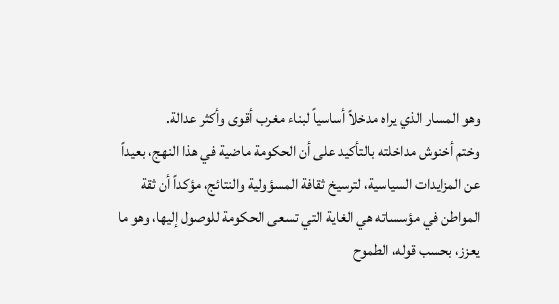وهو المسار الذي يراه مدخلاً أساسياً لبناء مغرب أقوى وأكثر عدالة.
وختم أخنوش مداخلته بالتأكيد على أن الحكومة ماضية في هذا النهج، بعيداً عن المزايدات السياسية، لترسيخ ثقافة المسؤولية والنتائج، مؤكداً أن ثقة المواطن في مؤسساته هي الغاية التي تسعى الحكومة للوصول إليها، وهو ما يعزز، بحسب قوله، الطموح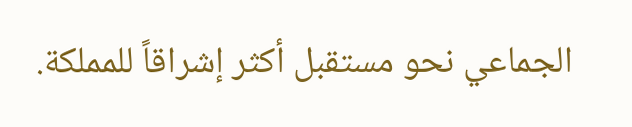الجماعي نحو مستقبل أكثر إشراقاً للمملكة.